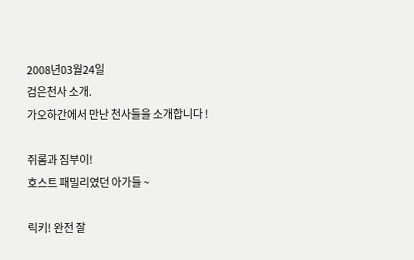2008년03월24일
검은천사 소개.
가오하간에서 만난 천사들을 소개합니다 !

쥐롬과 짐부이!
호스트 패밀리였던 아가들 ~

릭키! 완전 잘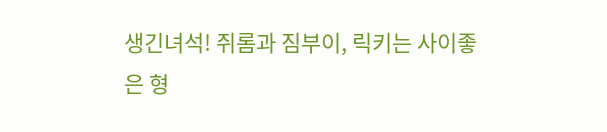생긴녀석! 쥐롬과 짐부이, 릭키는 사이좋은 형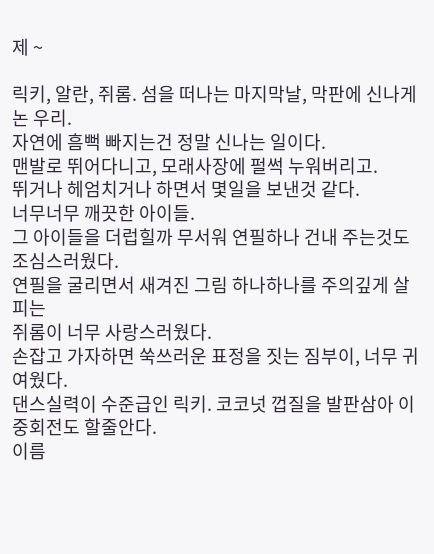제 ~

릭키, 알란, 쥐롬. 섬을 떠나는 마지막날, 막판에 신나게 논 우리.
자연에 흠뻑 빠지는건 정말 신나는 일이다.
맨발로 뛰어다니고, 모래사장에 펄썩 누워버리고.
뛰거나 헤엄치거나 하면서 몇일을 보낸것 같다.
너무너무 깨끗한 아이들.
그 아이들을 더럽힐까 무서워 연필하나 건내 주는것도 조심스러웠다.
연필을 굴리면서 새겨진 그림 하나하나를 주의깊게 살피는
쥐롬이 너무 사랑스러웠다.
손잡고 가자하면 쑥쓰러운 표정을 짓는 짐부이, 너무 귀여웠다.
댄스실력이 수준급인 릭키. 코코넛 껍질을 발판삼아 이중회전도 할줄안다.
이름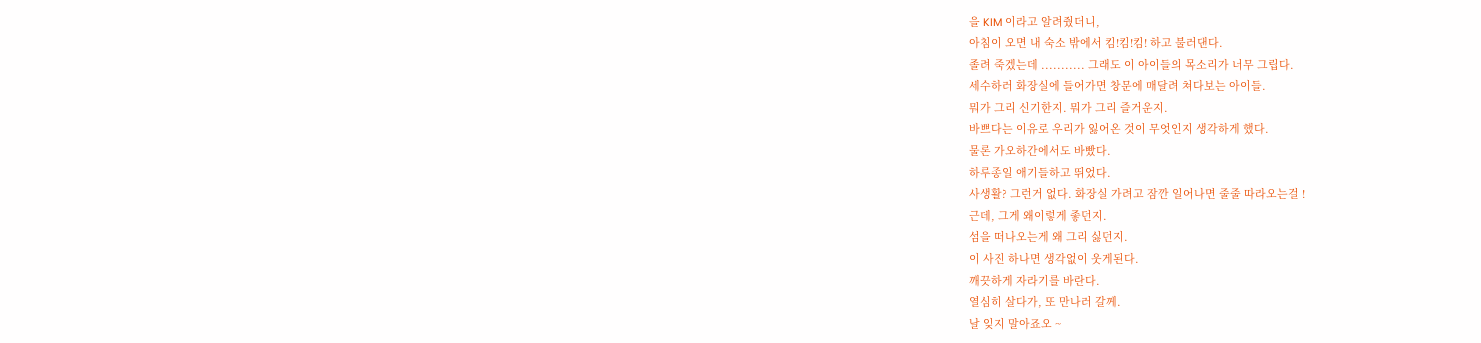을 KIM 이라고 알려줬더니,
아침이 오면 내 숙소 밖에서 킴!킴!킴! 하고 불러댄다.
졸려 죽겠는데 ........... 그래도 이 아이들의 목소리가 너무 그립다.
세수하러 화장실에 들어가면 창문에 매달려 쳐다보는 아이들.
뭐가 그리 신기한지. 뭐가 그리 즐거운지.
바쁘다는 이유로 우리가 잃어온 것이 무엇인지 생각하게 했다.
물론 가오하간에서도 바빴다.
하루종일 애기들하고 뛰었다.
사생활? 그런거 없다. 화장실 가려고 잠깐 일어나면 줄줄 따라오는걸 !
근데, 그게 왜이렇게 좋던지.
섬을 떠나오는게 왜 그리 싫던지.
이 사진 하나면 생각없이 웃게된다.
깨끗하게 자라기를 바란다.
열심히 살다가, 또 만나러 갈께.
날 잊지 말아죠오 ~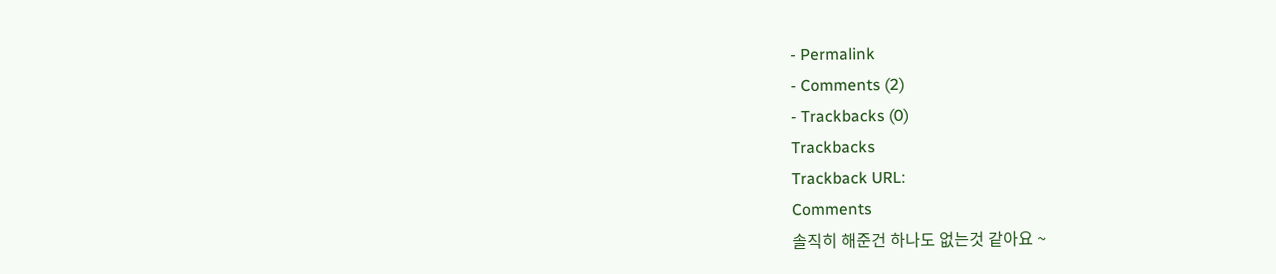- Permalink
- Comments (2)
- Trackbacks (0)
Trackbacks
Trackback URL:
Comments
솔직히 해준건 하나도 없는것 같아요 ~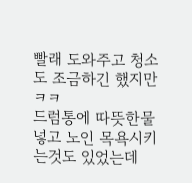빨래 도와주고 청소도 조금하긴 했지만ㅋㅋ
드럼통에 따뜻한물 넣고 노인 목욕시키는것도 있었는데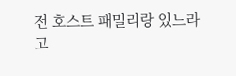전 호스트 패밀리랑 있느라고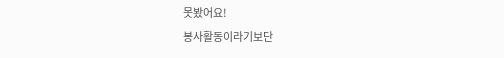못봤어요!
봉사활동이라기보단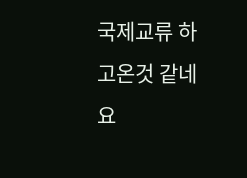국제교류 하고온것 같네요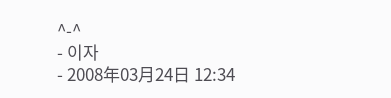^-^
- 이자
- 2008年03月24日 12:34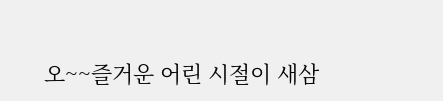오~~즐거운 어린 시절이 새삼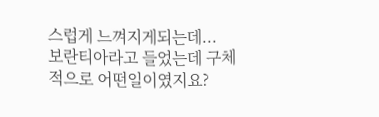스럽게 느껴지게되는데...
보란티아라고 들었는데 구체적으로 어떤일이였지요?